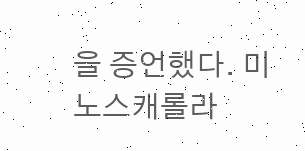을 증언했다. 미 노스캐롤라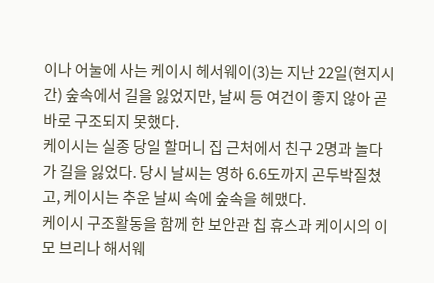이나 어눌에 사는 케이시 헤서웨이(3)는 지난 22일(현지시간) 숲속에서 길을 잃었지만, 날씨 등 여건이 좋지 않아 곧바로 구조되지 못했다.
케이시는 실종 당일 할머니 집 근처에서 친구 2명과 놀다가 길을 잃었다. 당시 날씨는 영하 6.6도까지 곤두박질쳤고, 케이시는 추운 날씨 속에 숲속을 헤맸다.
케이시 구조활동을 함께 한 보안관 칩 휴스과 케이시의 이모 브리나 해서웨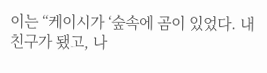이는 “케이시가 ‘숲속에 곰이 있었다. 내 친구가 됐고, 나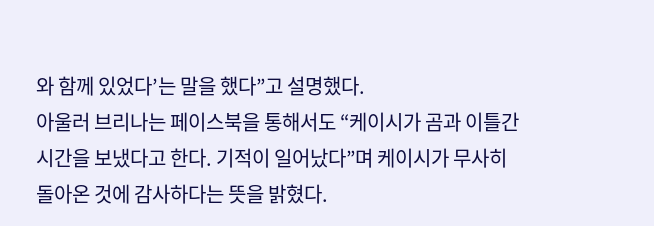와 함께 있었다’는 말을 했다”고 설명했다.
아울러 브리나는 페이스북을 통해서도 “케이시가 곰과 이틀간 시간을 보냈다고 한다. 기적이 일어났다”며 케이시가 무사히 돌아온 것에 감사하다는 뜻을 밝혔다.